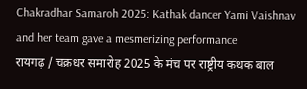Chakradhar Samaroh 2025: Kathak dancer Yami Vaishnav and her team gave a mesmerizing performance
रायगढ़ / चक्रधर समारोह 2025 के मंच पर राष्ट्रीय कथक बाल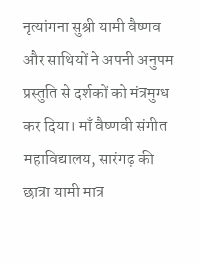नृत्यांगना सुश्री यामी वैष्णव और साथियों ने अपनी अनुपम प्रस्तुति से दर्शकों को मंत्रमुग्ध कर दिया। माँ वैष्णवी संगीत महाविद्यालय, सारंगढ़ की छात्रा यामी मात्र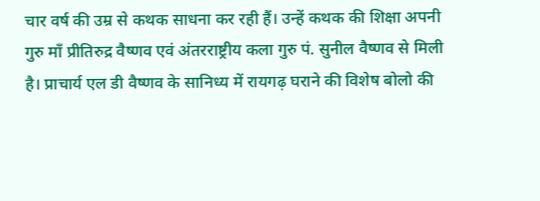चार वर्ष की उम्र से कथक साधना कर रही हैं। उन्हें कथक की शिक्षा अपनी गुरु माँ प्रीतिरुद्र वैष्णव एवं अंतरराष्ट्रीय कला गुरु पं. सुनील वैष्णव से मिली है। प्राचार्य एल डी वैष्णव के सानिध्य में रायगढ़ घराने की विशेष बोलो की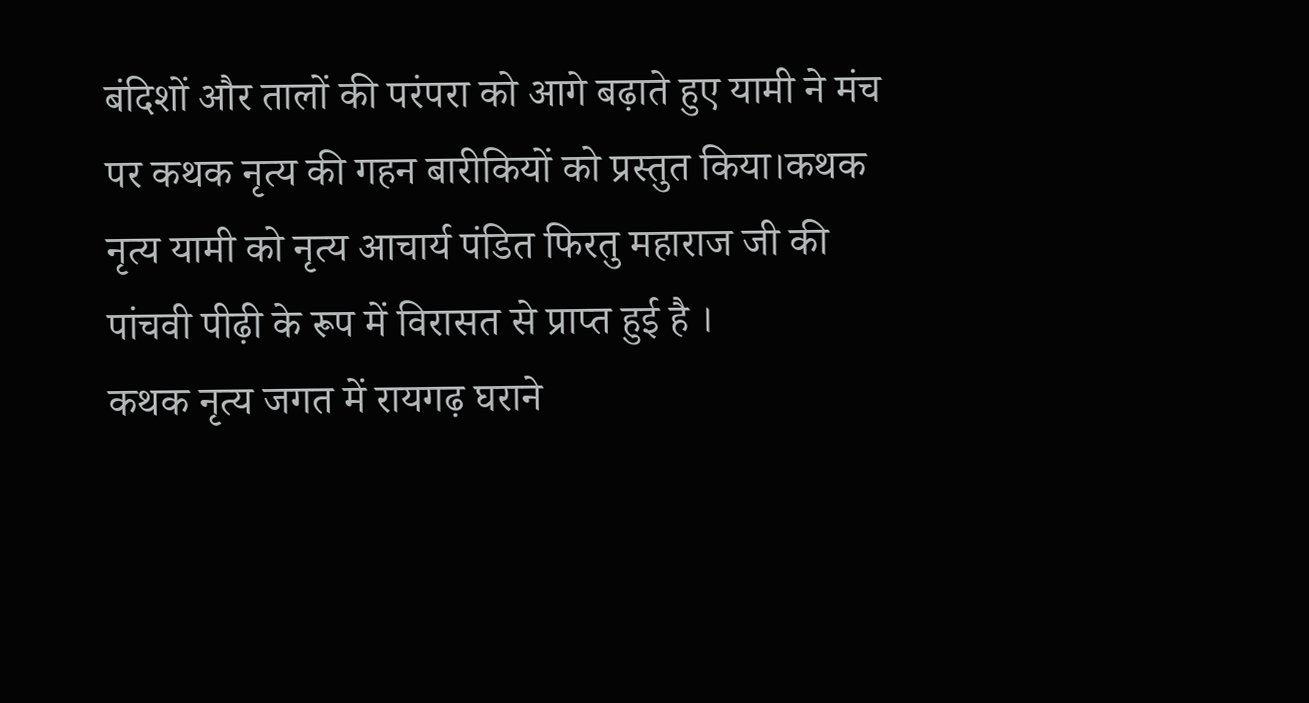बंदिशों और तालों की परंपरा को आगे बढ़ाते हुए यामी ने मंच पर कथक नृत्य की गहन बारीकियों को प्रस्तुत किया।कथक नृत्य यामी को नृत्य आचार्य पंडित फिरतु महाराज जी की पांचवी पीढ़ी के रूप में विरासत से प्राप्त हुई है ।
कथक नृत्य जगत में रायगढ़ घराने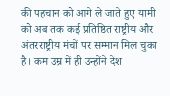की पहचान को आगे ले जाते हुए यामी को अब तक कई प्रतिष्ठित राष्ट्रीय और अंतरराष्ट्रीय मंचों पर सम्मान मिल चुका है। कम उम्र में ही उन्होंने देश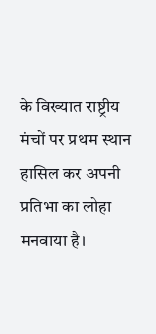के विख्यात राष्ट्रीय मंचों पर प्रथम स्थान हासिल कर अपनी प्रतिभा का लोहा मनवाया है।